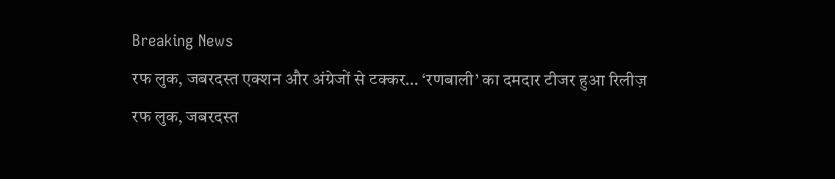Breaking News
रफ लुक, जबरदस्त एक्शन और अंग्रेजों से टक्कर… ‘रणबाली’ का दमदार टीजर हुआ रिलीज़
रफ लुक, जबरदस्त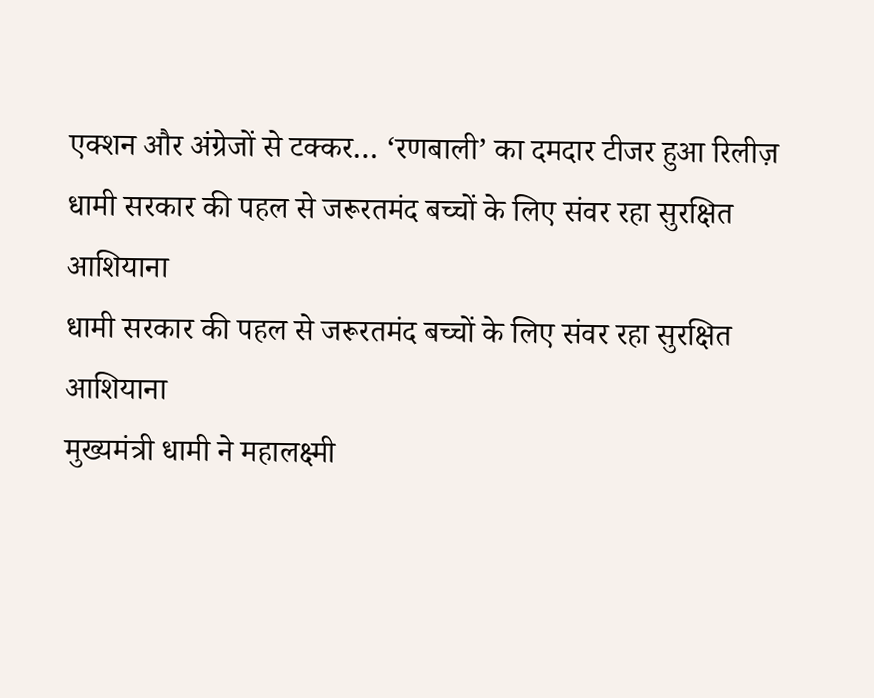एक्शन और अंग्रेजों से टक्कर… ‘रणबाली’ का दमदार टीजर हुआ रिलीज़
धामी सरकार की पहल से जरूरतमंद बच्चों के लिए संवर रहा सुरक्षित आशियाना
धामी सरकार की पहल से जरूरतमंद बच्चों के लिए संवर रहा सुरक्षित आशियाना
मुख्यमंत्री धामी ने महालक्ष्मी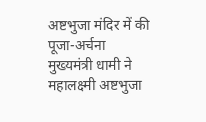अष्टभुजा मंदिर में की पूजा-अर्चना
मुख्यमंत्री धामी ने महालक्ष्मी अष्टभुजा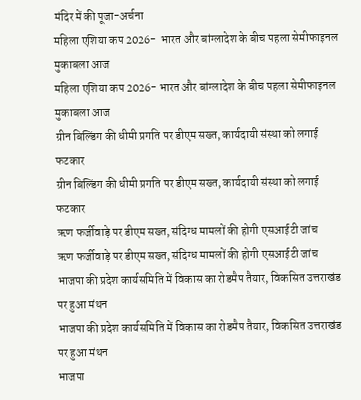मंदिर में की पूजा-अर्चना
महिला एशिया कप 2026-  भारत और बांग्लादेश के बीच पहला सेमीफाइनल मुकाबला आज
महिला एशिया कप 2026- भारत और बांग्लादेश के बीच पहला सेमीफाइनल मुकाबला आज
ग्रीन बिल्डिंग की धीमी प्रगति पर डीएम सख्त, कार्यदायी संस्था को लगाई फटकार
ग्रीन बिल्डिंग की धीमी प्रगति पर डीएम सख्त, कार्यदायी संस्था को लगाई फटकार
ऋण फर्जीवाड़े पर डीएम सख्त, संदिग्ध मामलों की होगी एसआईटी जांच
ऋण फर्जीवाड़े पर डीएम सख्त, संदिग्ध मामलों की होगी एसआईटी जांच
भाजपा की प्रदेश कार्यसमिति में विकास का रोडमैप तैयार, विकसित उत्तराखंड पर हुआ मंथन
भाजपा की प्रदेश कार्यसमिति में विकास का रोडमैप तैयार, विकसित उत्तराखंड पर हुआ मंथन
भाजपा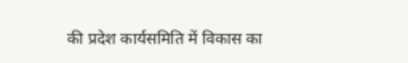की प्रदेश कार्यसमिति में विकास का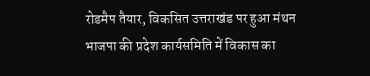रोडमैप तैयार, विकसित उत्तराखंड पर हुआ मंथन
भाजपा की प्रदेश कार्यसमिति में विकास का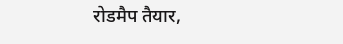रोडमैप तैयार,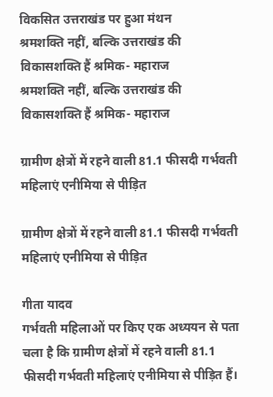विकसित उत्तराखंड पर हुआ मंथन
श्रमशक्ति नहीं, बल्कि उत्तराखंड की विकासशक्ति हैं श्रमिक- महाराज
श्रमशक्ति नहीं, बल्कि उत्तराखंड की विकासशक्ति हैं श्रमिक- महाराज

ग्रामीण क्षेत्रों में रहने वाली 81.1 फीसदी गर्भवती महिलाएं एनीमिया से पीड़ित

ग्रामीण क्षेत्रों में रहने वाली 81.1 फीसदी गर्भवती महिलाएं एनीमिया से पीड़ित

गीता यादव
गर्भवती महिलाओं पर किए एक अध्ययन से पता चला है कि ग्रामीण क्षेत्रों में रहने वाली 81.1 फीसदी गर्भवती महिलाएं एनीमिया से पीड़ित हैं।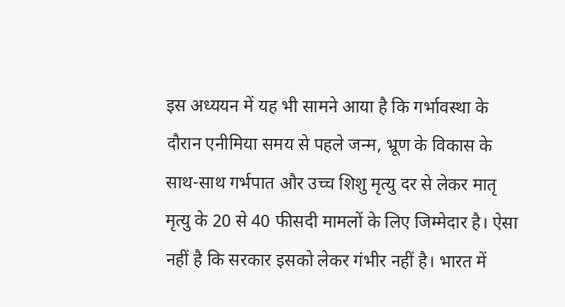इस अध्ययन में यह भी सामने आया है कि गर्भावस्था के दौरान एनीमिया समय से पहले जन्म, भ्रूण के विकास के साथ-साथ गर्भपात और उच्च शिशु मृत्यु दर से लेकर मातृ मृत्यु के 20 से 40 फीसदी मामलों के लिए जिम्मेदार है। ऐसा नहीं है कि सरकार इसको लेकर गंभीर नहीं है। भारत में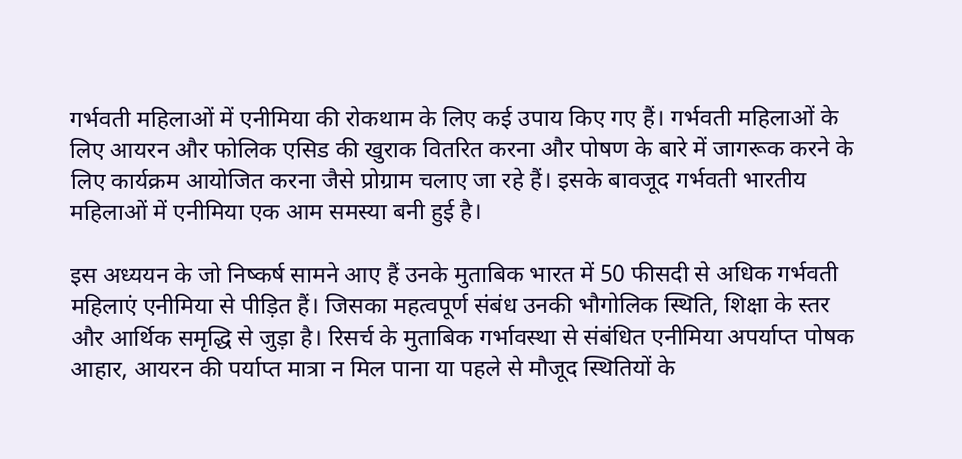गर्भवती महिलाओं में एनीमिया की रोकथाम के लिए कई उपाय किए गए हैं। गर्भवती महिलाओं के लिए आयरन और फोलिक एसिड की खुराक वितरित करना और पोषण के बारे में जागरूक करने के लिए कार्यक्रम आयोजित करना जैसे प्रोग्राम चलाए जा रहे हैं। इसके बावजूद गर्भवती भारतीय महिलाओं में एनीमिया एक आम समस्या बनी हुई है।

इस अध्ययन के जो निष्कर्ष सामने आए हैं उनके मुताबिक भारत में 50 फीसदी से अधिक गर्भवती महिलाएं एनीमिया से पीड़ित हैं। जिसका महत्वपूर्ण संबंध उनकी भौगोलिक स्थिति, शिक्षा के स्तर और आर्थिक समृद्धि से जुड़ा है। रिसर्च के मुताबिक गर्भावस्था से संबंधित एनीमिया अपर्याप्त पोषक आहार, आयरन की पर्याप्त मात्रा न मिल पाना या पहले से मौजूद स्थितियों के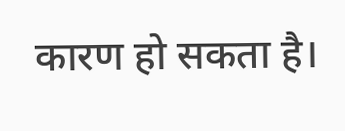कारण हो सकता है।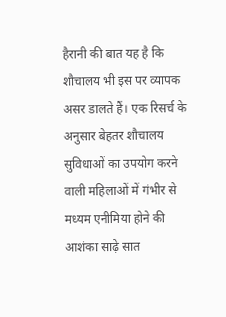हैरानी की बात यह है कि शौचालय भी इस पर व्यापक असर डालते हैं। एक रिसर्च के अनुसार बेहतर शौचालय सुविधाओं का उपयोग करने वाली महिलाओं में गंभीर से मध्यम एनीमिया होने की आशंका साढ़े सात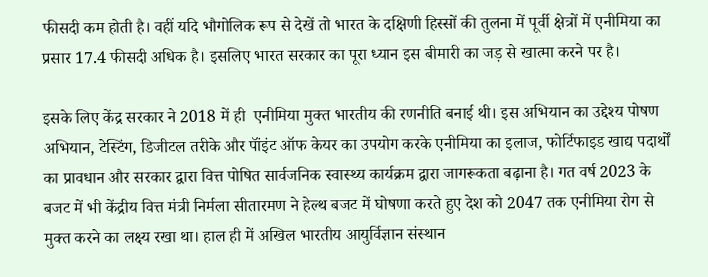फीसदी कम होती है। वहीं यदि भौगोलिक रूप से देखें तो भारत के दक्षिणी हिस्सों की तुलना में पूर्वी क्षेत्रों में एनीमिया का प्रसार 17.4 फीसदी अधिक है। इसलिए भारत सरकार का पूरा ध्यान इस बीमारी का जड़ से खात्मा करने पर है।

इसके लिए केंद्र सरकार ने 2018 में ही  एनीमिया मुक्त भारतीय की रणनीति बनाई थी। इस अभियान का उद्देश्य पोषण अभियान, टेस्टिंग, डिजीटल तरीके और पॉंइंट ऑफ केयर का उपयोग करके एनीमिया का इलाज, फोर्टिफाइड खाद्य पदार्थों का प्रावधान और सरकार द्वारा वित्त पोषित सार्वजनिक स्वास्थ्य कार्यक्रम द्वारा जागरूकता बढ़ाना है। गत वर्ष 2023 के बजट में भी केंद्रीय वित्त मंत्री निर्मला सीतारमण ने हेल्थ बजट में घोषणा करते हुए देश को 2047 तक एनीमिया रोग से मुक्त करने का लक्ष्य रखा था। हाल ही में अखिल भारतीय आयुर्विज्ञान संस्थान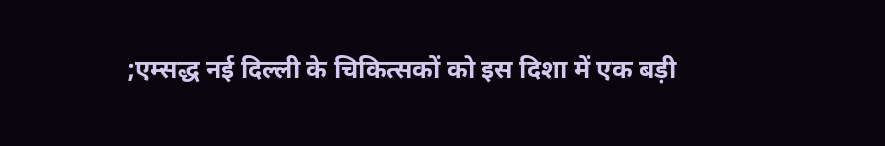;एम्सद्ध नई दिल्ली के चिकित्सकों को इस दिशा में एक बड़ी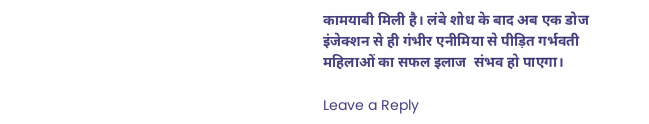कामयाबी मिली है। लंबे शोध के बाद अब एक डोज इंजेक्शन से ही गंभीर एनीमिया से पीड़ित गर्भवती महिलाओं का सफल इलाज  संभव हो पाएगा।

Leave a Reply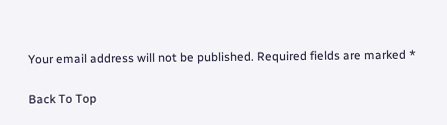Your email address will not be published. Required fields are marked *

Back To Top